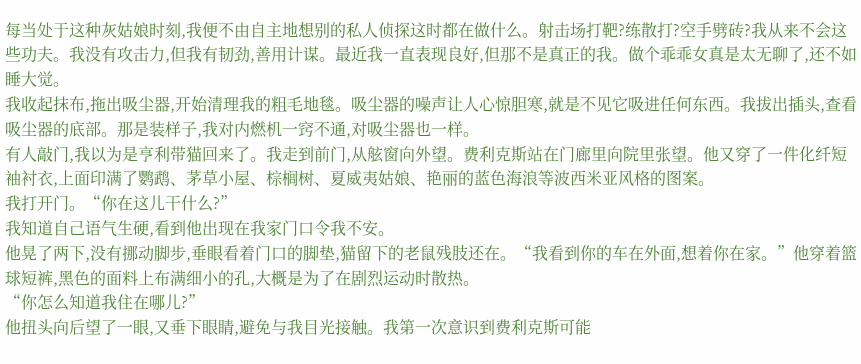每当处于这种灰姑娘时刻,我便不由自主地想别的私人侦探这时都在做什么。射击场打靶?练散打?空手劈砖?我从来不会这些功夫。我没有攻击力,但我有韧劲,善用计谋。最近我一直表现良好,但那不是真正的我。做个乖乖女真是太无聊了,还不如睡大觉。
我收起抹布,拖出吸尘器,开始清理我的粗毛地毯。吸尘器的噪声让人心惊胆寒,就是不见它吸进任何东西。我拔出插头,查看吸尘器的底部。那是装样子,我对内燃机一窍不通,对吸尘器也一样。
有人敲门,我以为是亨利带猫回来了。我走到前门,从舷窗向外望。费利克斯站在门廊里向院里张望。他又穿了一件化纤短袖衬衣,上面印满了鹦鹉、茅草小屋、棕榈树、夏威夷姑娘、艳丽的蓝色海浪等波西米亚风格的图案。
我打开门。“你在这儿干什么?”
我知道自己语气生硬,看到他出现在我家门口令我不安。
他晃了两下,没有挪动脚步,垂眼看着门口的脚垫,猫留下的老鼠残肢还在。“我看到你的车在外面,想着你在家。”他穿着篮球短裤,黑色的面料上布满细小的孔,大概是为了在剧烈运动时散热。
“你怎么知道我住在哪儿?”
他扭头向后望了一眼,又垂下眼睛,避免与我目光接触。我第一次意识到费利克斯可能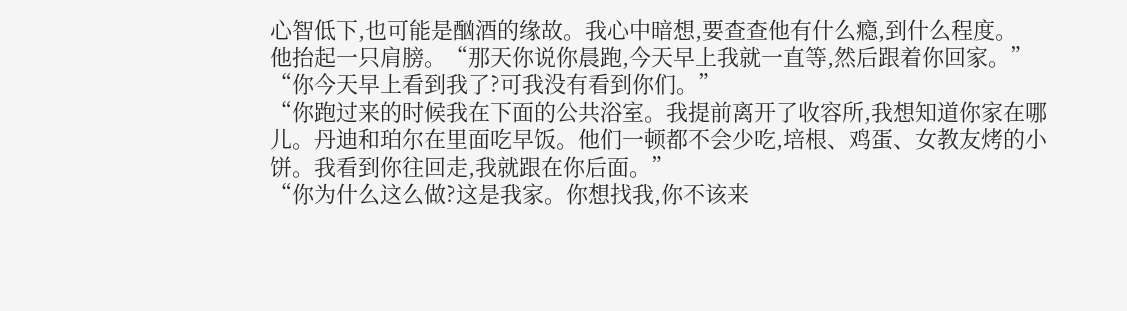心智低下,也可能是酗酒的缘故。我心中暗想,要查查他有什么瘾,到什么程度。
他抬起一只肩膀。“那天你说你晨跑,今天早上我就一直等,然后跟着你回家。”
“你今天早上看到我了?可我没有看到你们。”
“你跑过来的时候我在下面的公共浴室。我提前离开了收容所,我想知道你家在哪儿。丹迪和珀尔在里面吃早饭。他们一顿都不会少吃,培根、鸡蛋、女教友烤的小饼。我看到你往回走,我就跟在你后面。”
“你为什么这么做?这是我家。你想找我,你不该来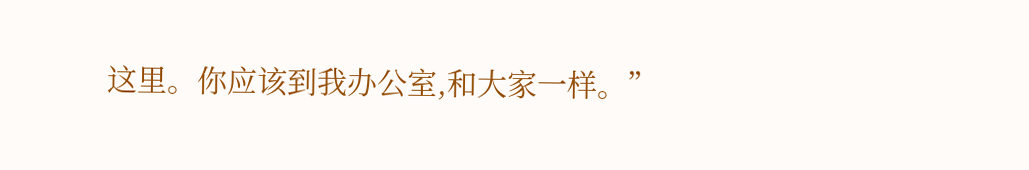这里。你应该到我办公室,和大家一样。”